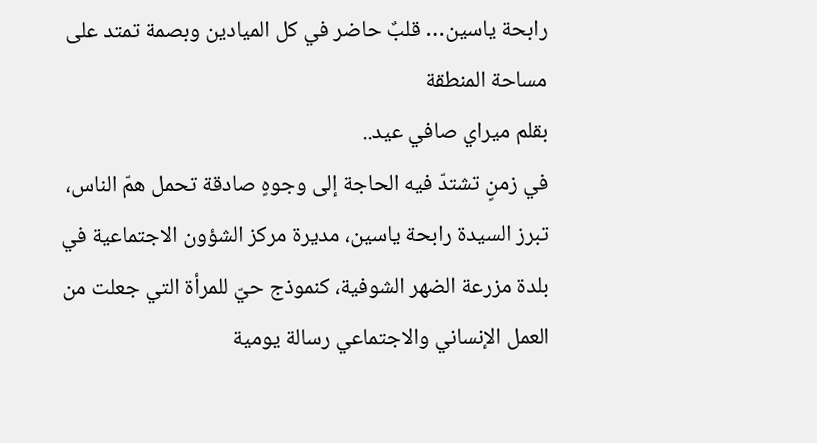رابحة ياسين… قلبٌ حاضر في كل الميادين وبصمة تمتد على مساحة المنطقة
بقلم ميراي صافي عيد..
في زمنٍ تشتدّ فيه الحاجة إلى وجوهٍ صادقة تحمل همّ الناس، تبرز السيدة رابحة ياسين، مديرة مركز الشؤون الاجتماعية في بلدة مزرعة الضهر الشوفية، كنموذج حيّ للمرأة التي جعلت من العمل الإنساني والاجتماعي رسالة يومية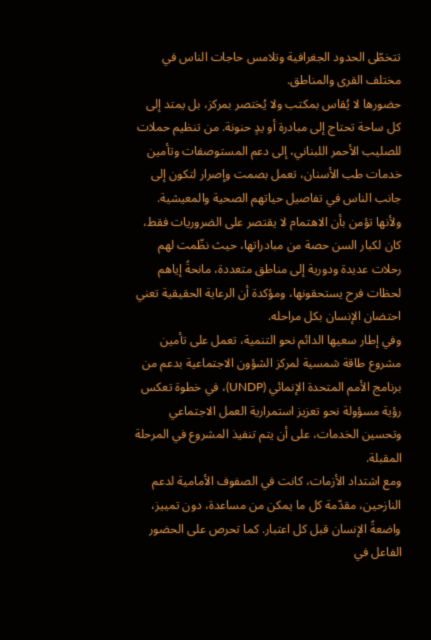تتخطّى الحدود الجغرافية وتلامس حاجات الناس في مختلف القرى والمناطق.
حضورها لا يُقاس بمكتب ولا يُختصر بمركز، بل يمتد إلى كل ساحة تحتاج إلى مبادرة أو يدٍ حنونة. من تنظيم حملات للصليب الأحمر اللبناني، إلى دعم المستوصفات وتأمين خدمات طب الأسنان، تعمل بصمت وإصرار لتكون إلى جانب الناس في تفاصيل حياتهم الصحية والمعيشية.
ولأنها تؤمن بأن الاهتمام لا يقتصر على الضروريات فقط، كان لكبار السن حصة من مبادراتها، حيث نظّمت لهم رحلات عديدة ودورية إلى مناطق متعددة، مانحةً إياهم لحظات فرح يستحقونها، ومؤكدة أن الرعاية الحقيقية تعني احتضان الإنسان بكل مراحله.
وفي إطار سعيها الدائم نحو التنمية، تعمل على تأمين مشروع طاقة شمسية لمركز الشؤون الاجتماعية بدعم من برنامج الأمم المتحدة الإنمائي (UNDP)، في خطوة تعكس رؤية مسؤولة نحو تعزيز استمرارية العمل الاجتماعي وتحسين الخدمات، على أن يتم تنفيذ المشروع في المرحلة المقبلة.
ومع اشتداد الأزمات، كانت في الصفوف الأمامية لدعم النازحين، مقدّمة كل ما يمكن من مساعدة، دون تمييز، واضعةً الإنسان قبل كل اعتبار. كما تحرص على الحضور الفاعل في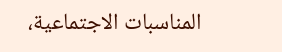المناسبات الاجتماعية،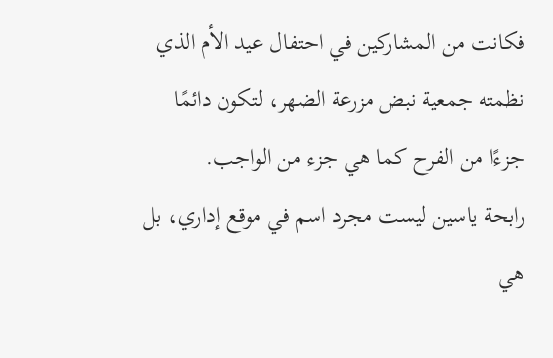فكانت من المشاركين في احتفال عيد الأم الذي نظمته جمعية نبض مزرعة الضهر، لتكون دائمًا جزءًا من الفرح كما هي جزء من الواجب.
رابحة ياسين ليست مجرد اسم في موقع إداري، بل هي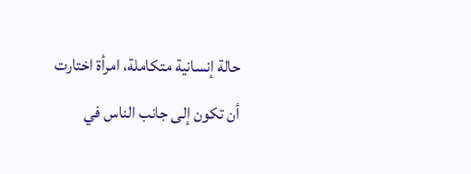حالة إنسانية متكاملة، امرأة اختارت أن تكون إلى جانب الناس في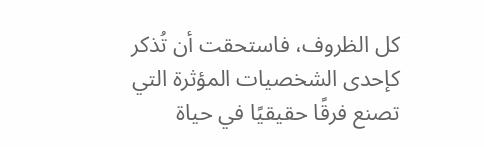كل الظروف، فاستحقت أن تُذكر كإحدى الشخصيات المؤثرة التي تصنع فرقًا حقيقيًا في حياة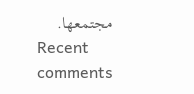مجتمعها.
Recent comments